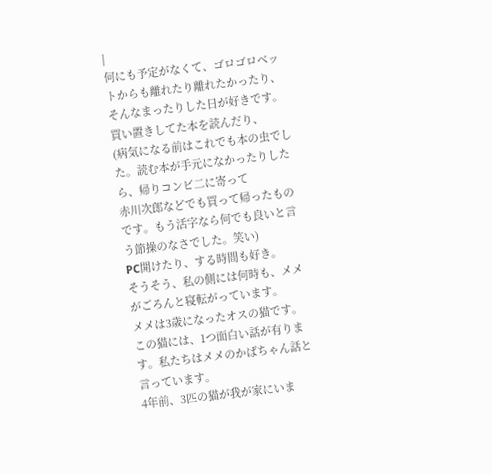|
何にも予定がなくて、ゴロゴロベットからも離れたり離れたかったり、そんなまったりした日が好きです。
買い置きしてた本を読んだり、
(病気になる前はこれでも本の虫でした。読む本が手元になかったりしたら、帰りコンビ二に寄って
赤川次郎などでも買って帰ったものです。もう活字なら何でも良いと言う節操のなさでした。笑い)
PC開けたり、する時間も好き。
そうそう、私の側には何時も、メメがごろんと寝転がっています。
メメは3歳になったオスの猫です。
この猫には、1つ面白い話が有ります。私たちはメメのかばちゃん話と言っています。
4年前、3匹の猫が我が家にいま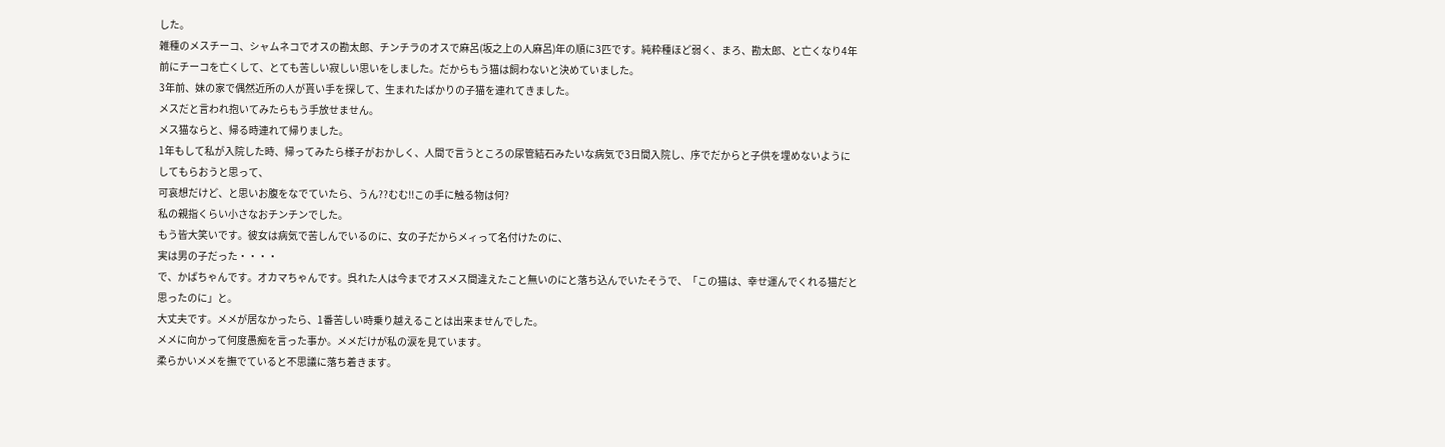した。
雑種のメスチーコ、シャムネコでオスの勘太郎、チンチラのオスで麻呂(坂之上の人麻呂)年の順に3匹です。純粋種ほど弱く、まろ、勘太郎、と亡くなり4年前にチーコを亡くして、とても苦しい寂しい思いをしました。だからもう猫は飼わないと決めていました。
3年前、妹の家で偶然近所の人が貰い手を探して、生まれたばかりの子猫を連れてきました。
メスだと言われ抱いてみたらもう手放せません。
メス猫ならと、帰る時連れて帰りました。
1年もして私が入院した時、帰ってみたら様子がおかしく、人間で言うところの尿管結石みたいな病気で3日間入院し、序でだからと子供を埋めないようにしてもらおうと思って、
可哀想だけど、と思いお腹をなでていたら、うん??むむ!!この手に触る物は何?
私の親指くらい小さなおチンチンでした。
もう皆大笑いです。彼女は病気で苦しんでいるのに、女の子だからメィって名付けたのに、
実は男の子だった・・・・
で、かばちゃんです。オカマちゃんです。呉れた人は今までオスメス間違えたこと無いのにと落ち込んでいたそうで、「この猫は、幸せ運んでくれる猫だと思ったのに」と。
大丈夫です。メメが居なかったら、1番苦しい時乗り越えることは出来ませんでした。
メメに向かって何度愚痴を言った事か。メメだけが私の涙を見ています。
柔らかいメメを撫でていると不思議に落ち着きます。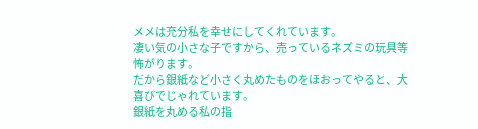メメは充分私を幸せにしてくれています。
凄い気の小さな子ですから、売っているネズミの玩具等怖がります。
だから銀紙など小さく丸めたものをほおってやると、大喜びでじゃれています。
銀紙を丸める私の指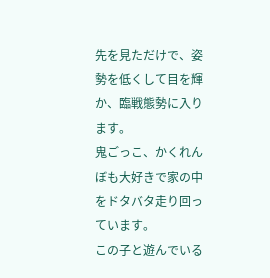先を見ただけで、姿勢を低くして目を輝か、臨戦態勢に入ります。
鬼ごっこ、かくれんぼも大好きで家の中をドタバタ走り回っています。
この子と遊んでいる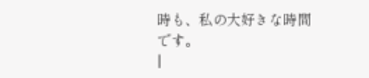時も、私の大好きな時間です。
|